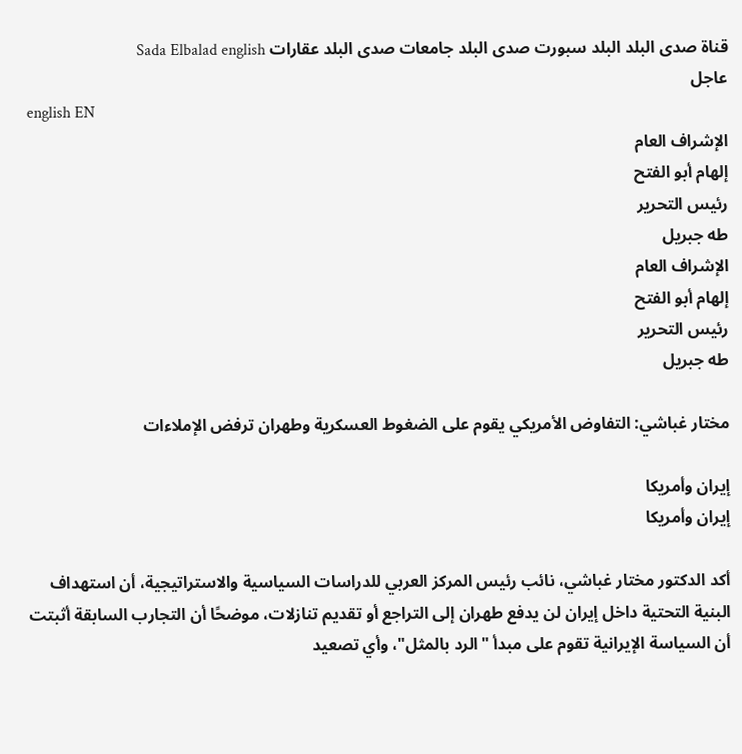قناة صدى البلد البلد سبورت صدى البلد جامعات صدى البلد عقارات Sada Elbalad english
عاجل
english EN
الإشراف العام
إلهام أبو الفتح
رئيس التحرير
طه جبريل
الإشراف العام
إلهام أبو الفتح
رئيس التحرير
طه جبريل

مختار غباشي: التفاوض الأمريكي يقوم على الضغوط العسكرية وطهران ترفض الإملاءات

إيران وأمريكا
إيران وأمريكا

أكد الدكتور مختار غباشي، نائب رئيس المركز العربي للدراسات السياسية والاستراتيجية، أن استهداف البنية التحتية داخل إيران لن يدفع طهران إلى التراجع أو تقديم تنازلات، موضحًا أن التجارب السابقة أثبتت أن السياسة الإيرانية تقوم على مبدأ "الرد بالمثل"، وأي تصعيد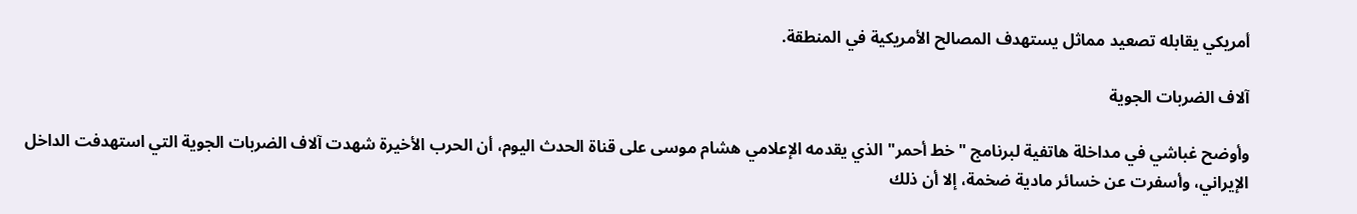أمريكي يقابله تصعيد مماثل يستهدف المصالح الأمريكية في المنطقة.

آلاف الضربات الجوية

وأوضح غباشي في مداخلة هاتفية لبرنامج "خط أحمر" الذي يقدمه الإعلامي هشام موسى على قناة الحدث اليوم، أن الحرب الأخيرة شهدت آلاف الضربات الجوية التي استهدفت الداخل الإيراني، وأسفرت عن خسائر مادية ضخمة، إلا أن ذلك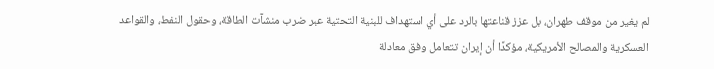لم يغير من موقف طهران، بل عزز قناعتها بالرد على أي استهداف للبنية التحتية عبر ضرب منشآت الطاقة، وحقول النفط، والقواعد العسكرية والمصالح الأمريكية، مؤكدًا أن إيران تتعامل وفق معادلة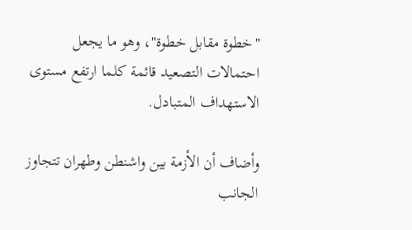"خطوة مقابل خطوة"، وهو ما يجعل احتمالات التصعيد قائمة كلما ارتفع مستوى الاستهداف المتبادل.

وأضاف أن الأزمة بين واشنطن وطهران تتجاوز الجانب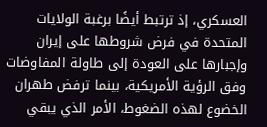العسكري، إذ ترتبط أيضًا برغبة الولايات المتحدة في فرض شروطها على إيران وإجبارها على العودة إلى طاولة المفاوضات وفق الرؤية الأمريكية، بينما ترفض طهران الخضوع لهذه الضغوط، الأمر الذي يبقي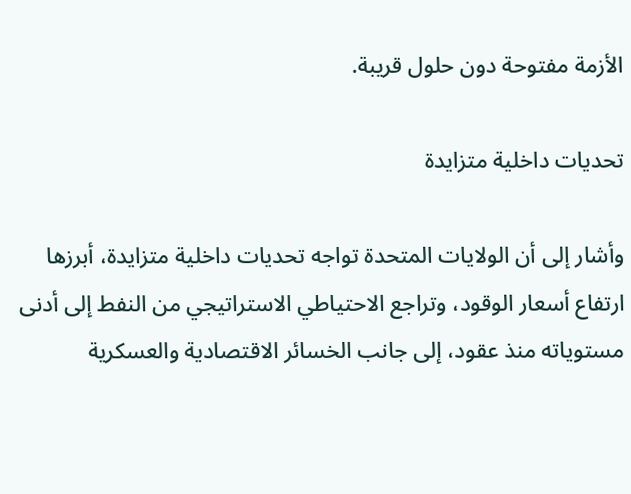الأزمة مفتوحة دون حلول قريبة.

تحديات داخلية متزايدة

وأشار إلى أن الولايات المتحدة تواجه تحديات داخلية متزايدة، أبرزها ارتفاع أسعار الوقود، وتراجع الاحتياطي الاستراتيجي من النفط إلى أدنى مستوياته منذ عقود، إلى جانب الخسائر الاقتصادية والعسكرية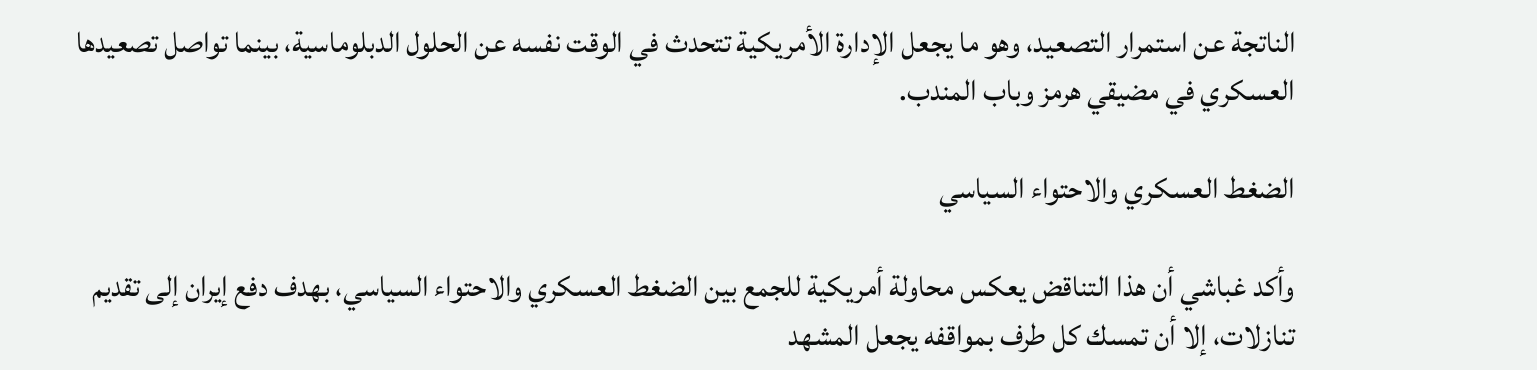الناتجة عن استمرار التصعيد، وهو ما يجعل الإدارة الأمريكية تتحدث في الوقت نفسه عن الحلول الدبلوماسية، بينما تواصل تصعيدها العسكري في مضيقي هرمز وباب المندب.

الضغط العسكري والاحتواء السياسي

وأكد غباشي أن هذا التناقض يعكس محاولة أمريكية للجمع بين الضغط العسكري والاحتواء السياسي، بهدف دفع إيران إلى تقديم تنازلات، إلا أن تمسك كل طرف بمواقفه يجعل المشهد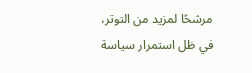مرشحًا لمزيد من التوتر، في ظل استمرار سياسة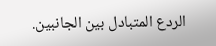الردع المتبادل بين الجانبين.